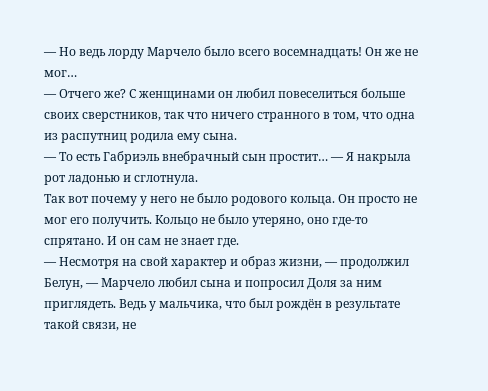— Но ведь лорду Марчело было всего восемнадцать! Он же не мог…
— Отчего же? С женщинами он любил повеселиться больше своих сверстников, так что ничего странного в том, что одна из распутниц родила ему сына.
— То есть Габриэль внебрачный сын простит… — Я накрыла рот ладонью и сглотнула.
Так вот почему у него не было родового кольца. Он просто не мог его получить. Кольцо не было утеряно, оно где-то спрятано. И он сам не знает где.
— Несмотря на свой характер и образ жизни, — продолжил Белун, — Марчело любил сына и попросил Доля за ним приглядеть. Ведь у мальчика, что был рождён в результате такой связи, не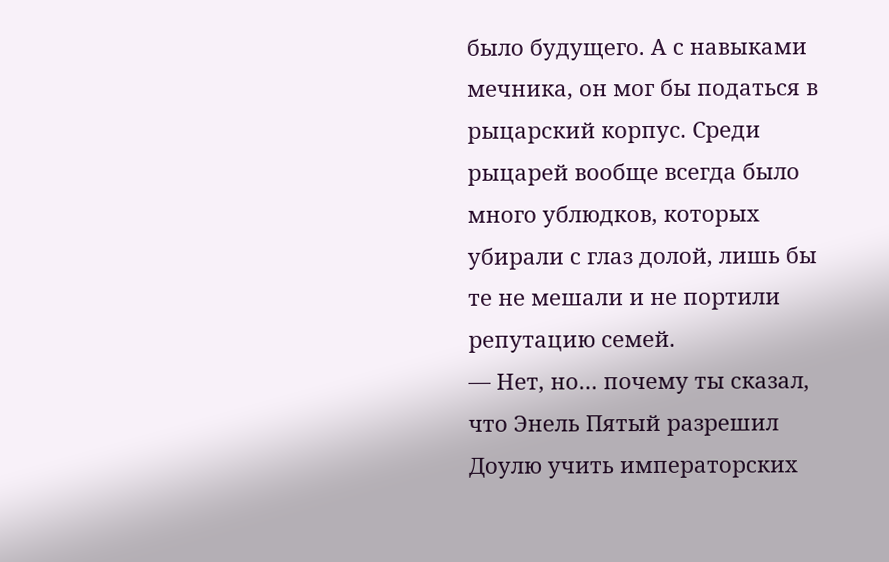было будущего. А с навыками мечника, он мог бы податься в рыцарский корпус. Среди рыцарей вообще всегда было много ублюдков, которых убирали с глаз долой, лишь бы те не мешали и не портили репутацию семей.
— Нет, но… почему ты сказал, что Энель Пятый разрешил Доулю учить императорских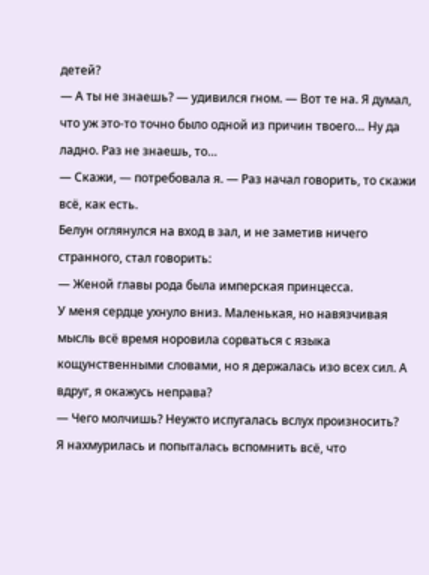детей?
— А ты не знаешь? — удивился гном. — Вот те на. Я думал, что уж это-то точно было одной из причин твоего… Ну да ладно. Раз не знаешь, то…
— Скажи, — потребовала я. — Раз начал говорить, то скажи всё, как есть.
Белун оглянулся на вход в зал, и не заметив ничего странного, стал говорить:
— Женой главы рода была имперская принцесса.
У меня сердце ухнуло вниз. Маленькая, но навязчивая мысль всё время норовила сорваться с языка кощунственными словами, но я держалась изо всех сил. А вдруг, я окажусь неправа?
— Чего молчишь? Неужто испугалась вслух произносить?
Я нахмурилась и попыталась вспомнить всё, что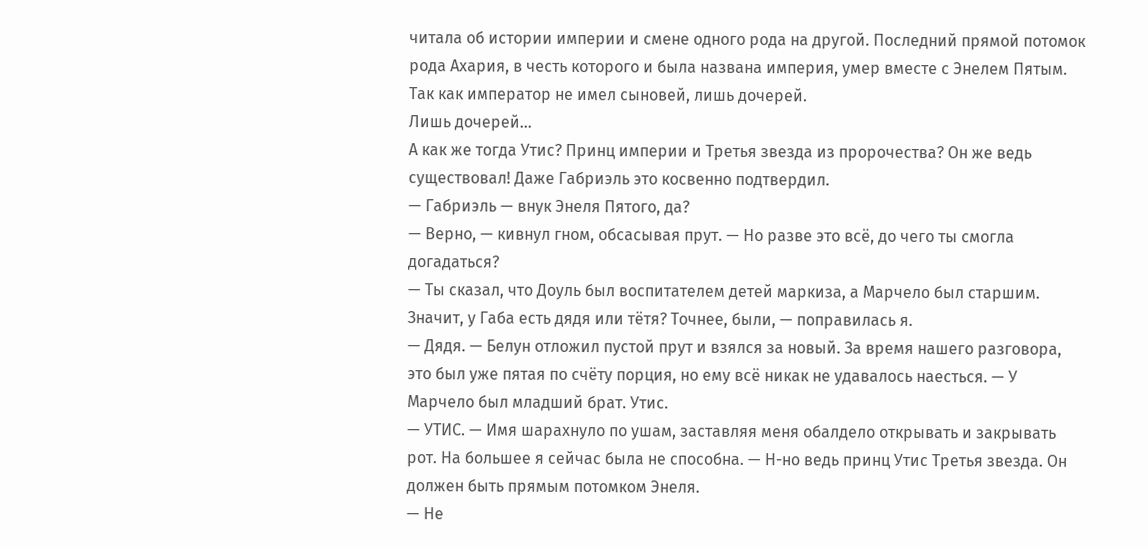читала об истории империи и смене одного рода на другой. Последний прямой потомок рода Ахария, в честь которого и была названа империя, умер вместе с Энелем Пятым. Так как император не имел сыновей, лишь дочерей.
Лишь дочерей…
А как же тогда Утис? Принц империи и Третья звезда из пророчества? Он же ведь существовал! Даже Габриэль это косвенно подтвердил.
— Габриэль — внук Энеля Пятого, да?
— Верно, — кивнул гном, обсасывая прут. — Но разве это всё, до чего ты смогла догадаться?
— Ты сказал, что Доуль был воспитателем детей маркиза, а Марчело был старшим. Значит, у Габа есть дядя или тётя? Точнее, были, — поправилась я.
— Дядя. — Белун отложил пустой прут и взялся за новый. За время нашего разговора, это был уже пятая по счёту порция, но ему всё никак не удавалось наесться. — У Марчело был младший брат. Утис.
— УТИС. — Имя шарахнуло по ушам, заставляя меня обалдело открывать и закрывать рот. На большее я сейчас была не способна. — Н-но ведь принц Утис Третья звезда. Он должен быть прямым потомком Энеля.
— Не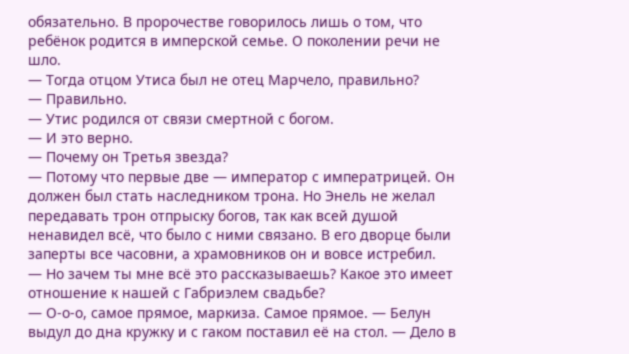обязательно. В пророчестве говорилось лишь о том, что ребёнок родится в имперской семье. О поколении речи не шло.
— Тогда отцом Утиса был не отец Марчело, правильно?
— Правильно.
— Утис родился от связи смертной с богом.
— И это верно.
— Почему он Третья звезда?
— Потому что первые две — император с императрицей. Он должен был стать наследником трона. Но Энель не желал передавать трон отпрыску богов, так как всей душой ненавидел всё, что было с ними связано. В его дворце были заперты все часовни, а храмовников он и вовсе истребил.
— Но зачем ты мне всё это рассказываешь? Какое это имеет отношение к нашей с Габриэлем свадьбе?
— О-о-о, самое прямое, маркиза. Самое прямое. — Белун выдул до дна кружку и с гаком поставил её на стол. — Дело в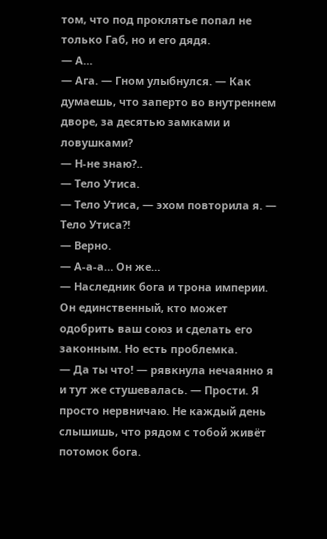том, что под проклятье попал не только Габ, но и его дядя.
— А…
— Ага. — Гном улыбнулся. — Как думаешь, что заперто во внутреннем дворе, за десятью замками и ловушками?
— Н-не знаю?..
— Тело Утиса.
— Тело Утиса, — эхом повторила я. — Тело Утиса?!
— Верно.
— А-а-а… Он же…
— Наследник бога и трона империи. Он единственный, кто может одобрить ваш союз и сделать его законным. Но есть проблемка.
— Да ты что! — рявкнула нечаянно я и тут же стушевалась. — Прости. Я просто нервничаю. Не каждый день слышишь, что рядом с тобой живёт потомок бога.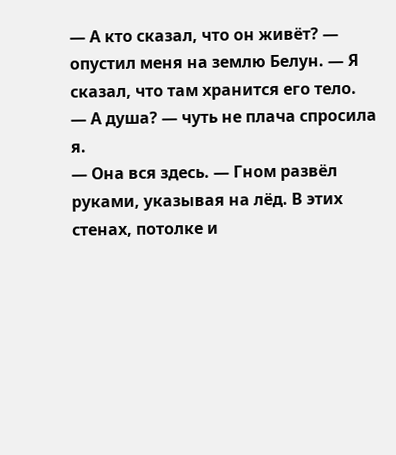— А кто сказал, что он живёт? — опустил меня на землю Белун. — Я сказал, что там хранится его тело.
— А душа? — чуть не плача спросила я.
— Она вся здесь. — Гном развёл руками, указывая на лёд. В этих стенах, потолке и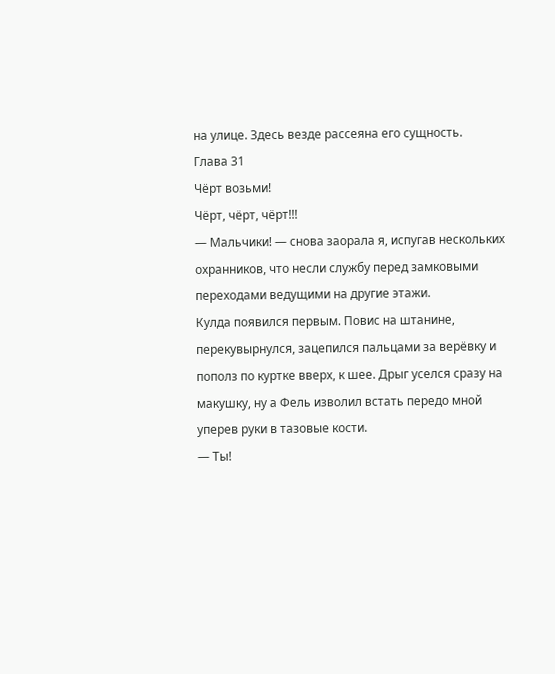на улице. Здесь везде рассеяна его сущность.
Глава 31
Чёрт возьми!
Чёрт, чёрт, чёрт!!!
— Мальчики! — снова заорала я, испугав нескольких охранников, что несли службу перед замковыми переходами ведущими на другие этажи.
Кулда появился первым. Повис на штанине, перекувырнулся, зацепился пальцами за верёвку и пополз по куртке вверх, к шее. Дрыг уселся сразу на макушку, ну а Фель изволил встать передо мной уперев руки в тазовые кости.
— Ты!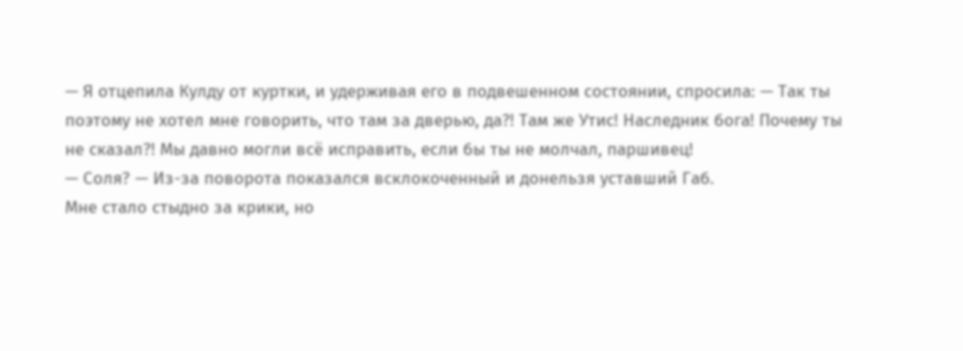— Я отцепила Кулду от куртки, и удерживая его в подвешенном состоянии, спросила: — Так ты поэтому не хотел мне говорить, что там за дверью, да?! Там же Утис! Наследник бога! Почему ты не сказал?! Мы давно могли всё исправить, если бы ты не молчал, паршивец!
— Соля? — Из-за поворота показался всклокоченный и донельзя уставший Габ.
Мне стало стыдно за крики, но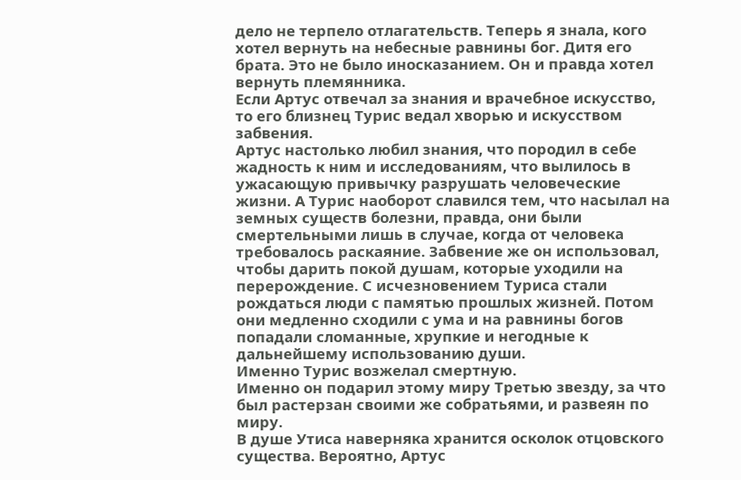дело не терпело отлагательств. Теперь я знала, кого хотел вернуть на небесные равнины бог. Дитя его брата. Это не было иносказанием. Он и правда хотел вернуть племянника.
Если Артус отвечал за знания и врачебное искусство, то его близнец Турис ведал хворью и искусством забвения.
Артус настолько любил знания, что породил в себе жадность к ним и исследованиям, что вылилось в ужасающую привычку разрушать человеческие жизни. А Турис наоборот славился тем, что насылал на земных существ болезни, правда, они были смертельными лишь в случае, когда от человека требовалось раскаяние. Забвение же он использовал, чтобы дарить покой душам, которые уходили на перерождение. С исчезновением Туриса стали рождаться люди с памятью прошлых жизней. Потом они медленно сходили с ума и на равнины богов попадали сломанные, хрупкие и негодные к дальнейшему использованию души.
Именно Турис возжелал смертную.
Именно он подарил этому миру Третью звезду, за что был растерзан своими же собратьями, и развеян по миру.
В душе Утиса наверняка хранится осколок отцовского существа. Вероятно, Артус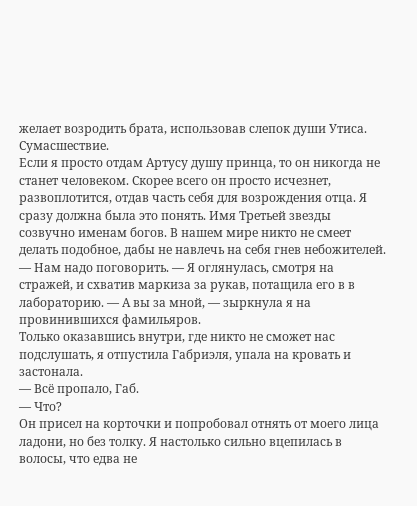желает возродить брата, использовав слепок души Утиса.
Сумасшествие.
Если я просто отдам Артусу душу принца, то он никогда не станет человеком. Скорее всего он просто исчезнет, развоплотится, отдав часть себя для возрождения отца. Я сразу должна была это понять. Имя Третьей звезды созвучно именам богов. В нашем мире никто не смеет делать подобное, дабы не навлечь на себя гнев небожителей.
— Нам надо поговорить. — Я оглянулась, смотря на стражей, и схватив маркиза за рукав, потащила его в в лабораторию. — А вы за мной, — зыркнула я на провинившихся фамильяров.
Только оказавшись внутри, где никто не сможет нас подслушать, я отпустила Габриэля, упала на кровать и застонала.
— Всё пропало, Габ.
— Что?
Он присел на корточки и попробовал отнять от моего лица ладони, но без толку. Я настолько сильно вцепилась в волосы, что едва не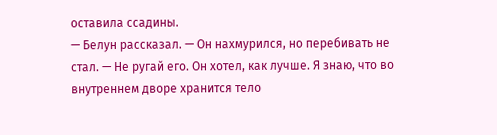оставила ссадины.
— Белун рассказал. — Он нахмурился, но перебивать не стал. — Не ругай его. Он хотел, как лучше. Я знаю, что во внутреннем дворе хранится тело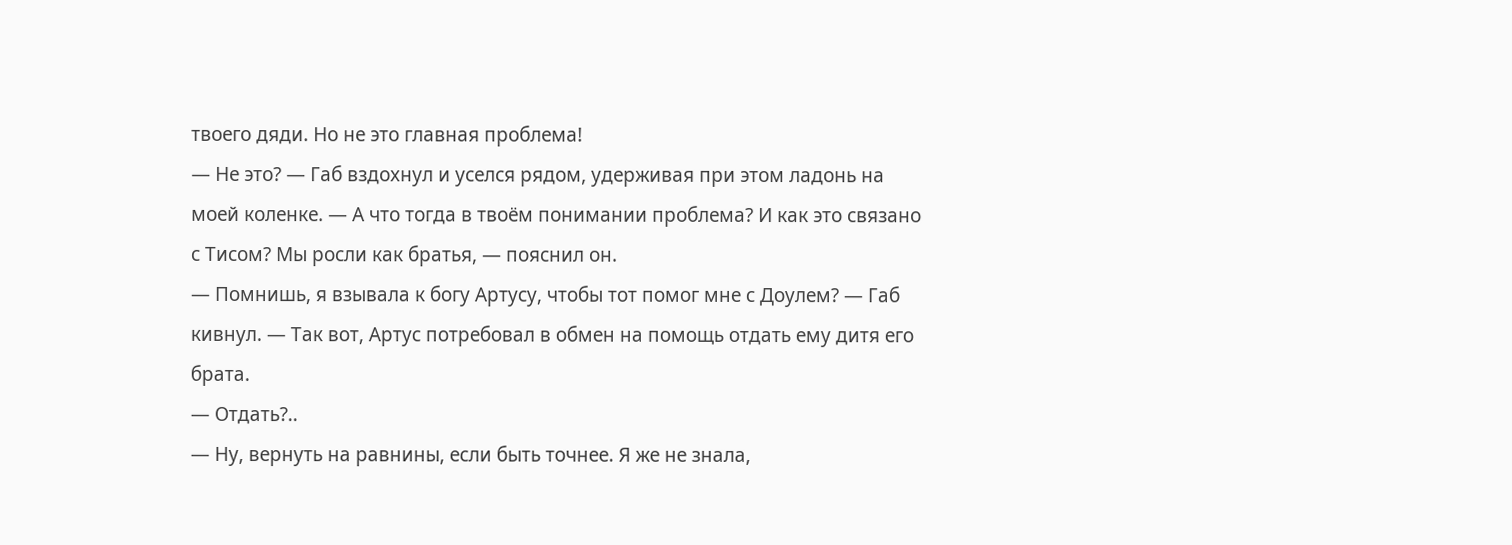твоего дяди. Но не это главная проблема!
— Не это? — Габ вздохнул и уселся рядом, удерживая при этом ладонь на моей коленке. — А что тогда в твоём понимании проблема? И как это связано с Тисом? Мы росли как братья, — пояснил он.
— Помнишь, я взывала к богу Артусу, чтобы тот помог мне с Доулем? — Габ кивнул. — Так вот, Артус потребовал в обмен на помощь отдать ему дитя его брата.
— Отдать?..
— Ну, вернуть на равнины, если быть точнее. Я же не знала,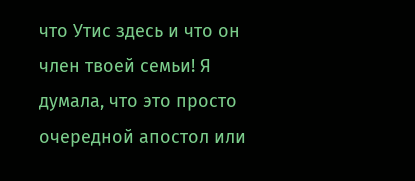что Утис здесь и что он член твоей семьи! Я думала, что это просто очередной апостол или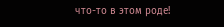что-то в этом роде!